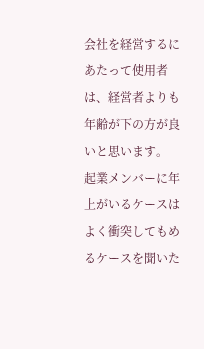会社を経営するにあたって使用者は、経営者よりも年齢が下の方が良いと思います。
起業メンバーに年上がいるケースはよく衝突してもめるケースを聞いた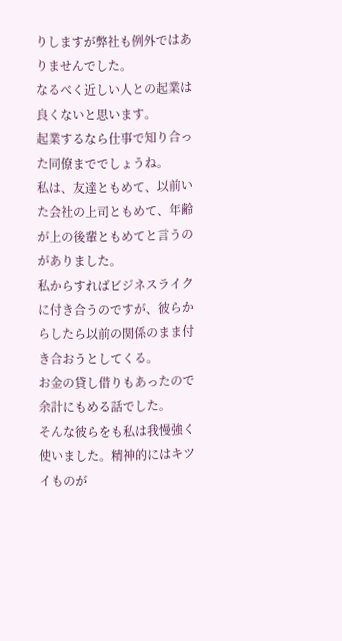りしますが弊社も例外ではありませんでした。
なるべく近しい人との起業は良くないと思います。
起業するなら仕事で知り合った同僚まででしょうね。
私は、友達ともめて、以前いた会社の上司ともめて、年齢が上の後輩ともめてと言うのがありました。
私からすればビジネスライクに付き合うのですが、彼らからしたら以前の関係のまま付き合おうとしてくる。
お金の貸し借りもあったので余計にもめる話でした。
そんな彼らをも私は我慢強く使いました。精神的にはキツイものが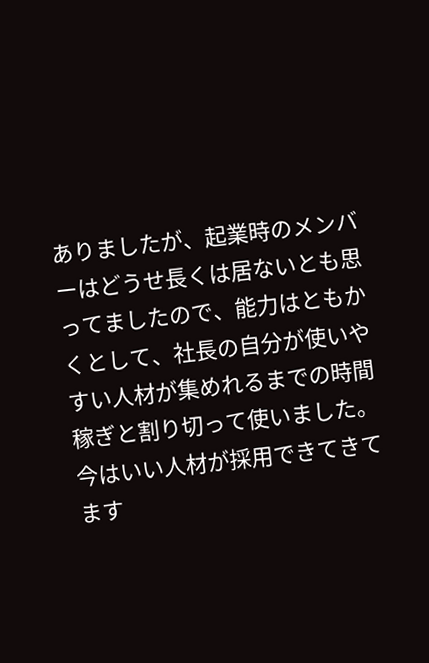ありましたが、起業時のメンバーはどうせ長くは居ないとも思ってましたので、能力はともかくとして、社長の自分が使いやすい人材が集めれるまでの時間稼ぎと割り切って使いました。
今はいい人材が採用できてきてます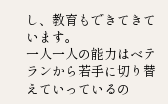し、教育もできてきています。
一人一人の能力はベテランから若手に切り替えていっているの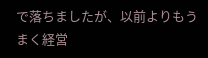で落ちましたが、以前よりもうまく経営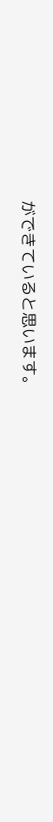ができていると思います。